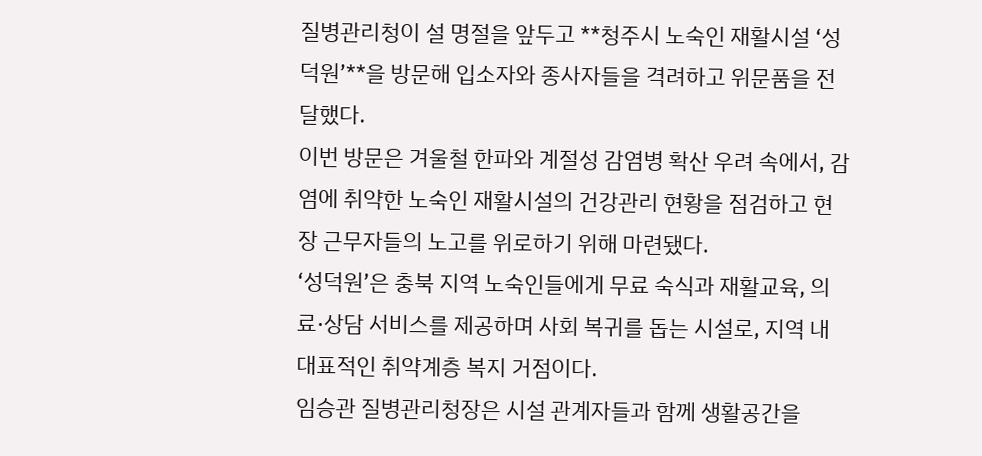질병관리청이 설 명절을 앞두고 **청주시 노숙인 재활시설 ‘성덕원’**을 방문해 입소자와 종사자들을 격려하고 위문품을 전달했다.
이번 방문은 겨울철 한파와 계절성 감염병 확산 우려 속에서, 감염에 취약한 노숙인 재활시설의 건강관리 현황을 점검하고 현장 근무자들의 노고를 위로하기 위해 마련됐다.
‘성덕원’은 충북 지역 노숙인들에게 무료 숙식과 재활교육, 의료·상담 서비스를 제공하며 사회 복귀를 돕는 시설로, 지역 내 대표적인 취약계층 복지 거점이다.
임승관 질병관리청장은 시설 관계자들과 함께 생활공간을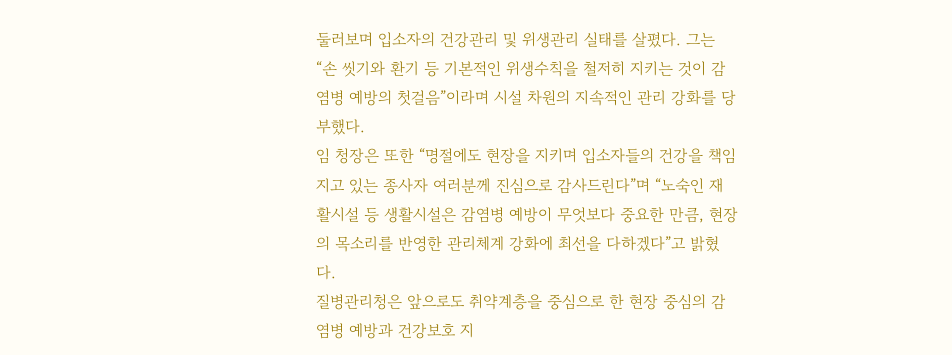둘러보며 입소자의 건강관리 및 위생관리 실태를 살폈다. 그는 “손 씻기와 환기 등 기본적인 위생수칙을 철저히 지키는 것이 감염병 예방의 첫걸음”이라며 시설 차원의 지속적인 관리 강화를 당부했다.
임 청장은 또한 “명절에도 현장을 지키며 입소자들의 건강을 책임지고 있는 종사자 여러분께 진심으로 감사드린다”며 “노숙인 재활시설 등 생활시설은 감염병 예방이 무엇보다 중요한 만큼, 현장의 목소리를 반영한 관리체계 강화에 최선을 다하겠다”고 밝혔다.
질병관리청은 앞으로도 취약계층을 중심으로 한 현장 중심의 감염병 예방과 건강보호 지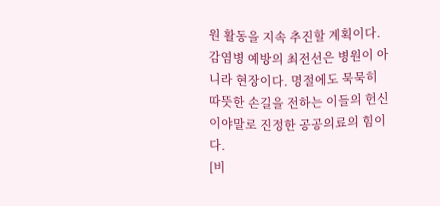원 활동을 지속 추진할 계획이다.
감염병 예방의 최전선은 병원이 아니라 현장이다. 명절에도 묵묵히 따뜻한 손길을 전하는 이들의 헌신이야말로 진정한 공공의료의 힘이다.
[비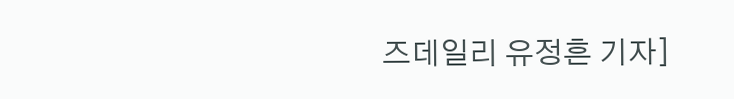즈데일리 유정흔 기자]